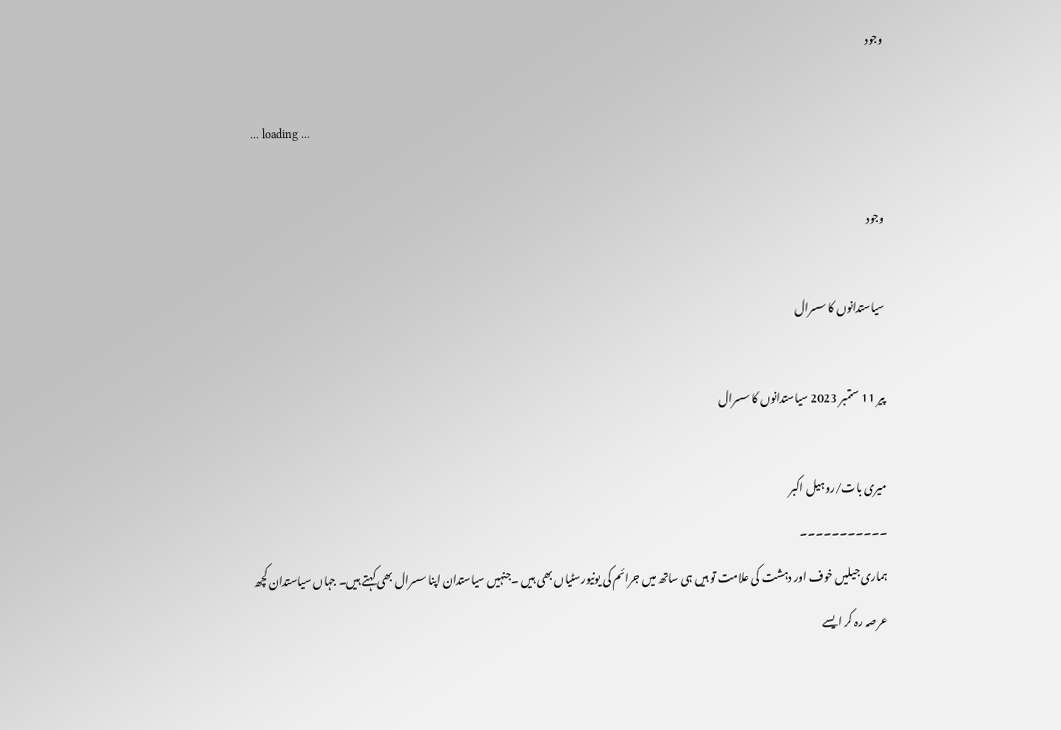وجود

... loading ...

وجود

سیاستدانوں کا سسرال

پیر 11 ستمبر 2023 سیاستدانوں کا سسرال

میری بات/روہیل اکبر
۔۔۔۔۔۔۔۔۔۔۔
ہماری جیلیں خوف اور دہشت کی علامت تو ہیں ہی ساتھ میں جرائم کی یونیورسٹیاں بھی ہیں ۔جنہیں سیاستدان اپنا سسرال بھی کہتے ہیں۔ جہاں سیاستدان کچھ عرصہ رہ کر ایسے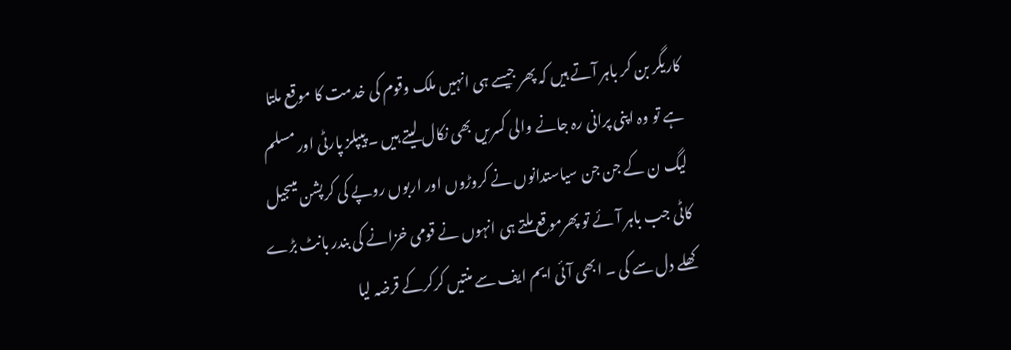کاریگر بن کر باہر آتے ہیں کہ پھر جیسے ہی انہیں ملک وقوم کی خدمت کا موقع ملتا ہے تو وہ اپنی پرانی رہ جانے والی کسریں بھی نکال لیتے ہیں ۔ پیپلز پارٹی اور مسلم لیگ ن کے جن جن سیاستدانوں نے کروڑوں اور اربوں روپے کی کرپشن میںجیل کاٹی جب باہر آئے تو پھرموقع ملتے ہی انہوں نے قومی خزانے کی بندر بانٹ بڑے کھلے دل سے کی ۔ ابھی آئی ایم ایف سے منتیں کرکرکے قرضہ لیا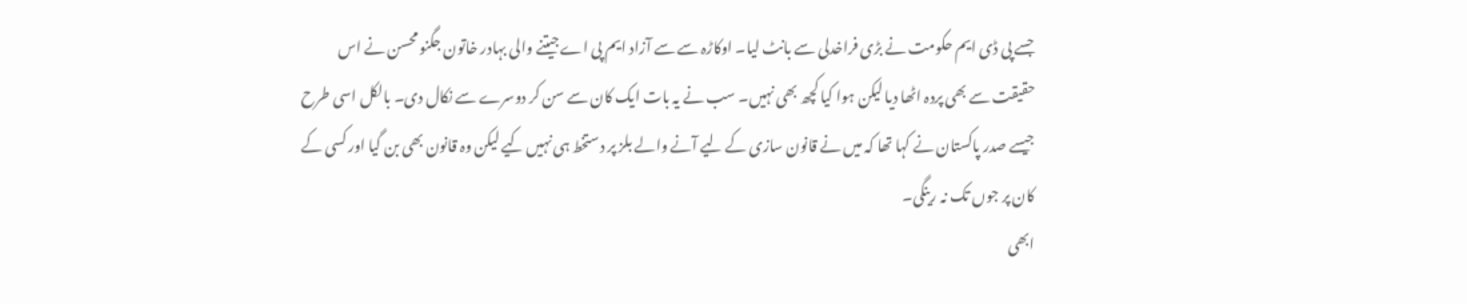جسے پی ڈی ایم حکومت نے بڑی فراخدلی سے بانٹ لیا۔ اوکاڑہ سے سے آزاد ایم پی اے جیتنے والی بہادر خاتون جگنو محسن نے اس حقیقت سے بھی پردہ اٹھا دیا لیکن ہوا کیا کچھ بھی نہیں۔ سب نے یہ بات ایک کان سے سن کر دوسرے سے نکال دی۔ بالکل اسی طرح جیسے صدر پاکستان نے کہا تھا کہ میں نے قانون سازی کے لیے آنے والے بلز پر دستخط ہی نہیں کیے لیکن وہ قانون بھی بن گیا اور کسی کے کان پر جوں تک نہ رینگی۔
ابھی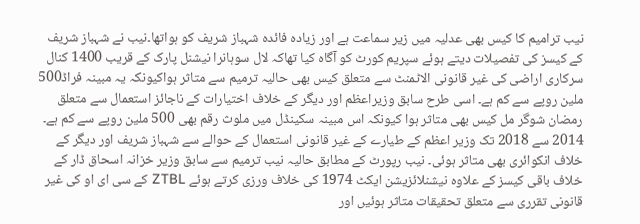نیب ترامیم کا کیس بھی عدلیہ میں زیر سماعت ہے اور زیادہ فائدہ شہباز شریف کو ہواتھا۔نیب نے شہباز شریف کے کیسز کی تفصیلات دیتے ہوئے سپریم کورٹ کو آگاہ کیا تھاکہ لال سوہانرا نیشنل پارک کے قریب 1400 کنال سرکاری اراضی کی غیر قانونی الاٹمنٹ سے متعلق کیس بھی حالیہ ترمیم سے متاثر ہواکیونکہ یہ مبینہ فراڈ500 ملین روپے سے کم ہے۔ اسی طرح سابق وزیراعظم اور دیگر کے خلاف اختیارات کے ناجائز استعمال سے متعلق رمضان شوگر مل کیس بھی متاثر ہوا کیونکہ اس مبینہ سکینڈل میں ملوث رقم بھی 500 ملین روپے سے کم ہے۔ 2014 سے 2018 تک وزیر اعظم کے طیارے کے غیر قانونی استعمال کے حوالے سے شہباز شریف اور دیگر کے خلاف انکوائری بھی متاثر ہوئی۔ نیب رپورٹ کے مطابق حالیہ نیب ترمیم سے سابق وزیر خزانہ اسحاق ڈار کے خلاف باقی کیسز کے علاوہ نیشنلائزیشن ایکٹ 1974 کی خلاف ورزی کرتے ہوئے ZTBL کے سی ای او کی غیر قانونی تقرری سے متعلق تحقیقات متاثر ہوئیں اور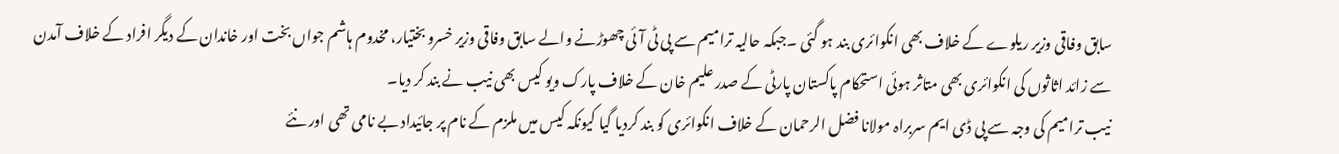سابق وفاقی وزیر ریلوے کے خلاف بھی انکوائری بند ہو گئی ۔جبکہ حالیہ ترامیم سے پی ٹی آئی چھوڑنے والے سابق وفاقی وزیر خسرو بختیار، مخدوم ہاشم جواں بخت اور خاندان کے دیگر افراد کے خلاف آمدن سے زائد اثاثوں کی انکوائری بھی متاثر ہوئی استحکام پاکستان پارٹی کے صدر علیم خان کے خلاف پارک ویو کیس بھی نیب نے بند کر دیا۔
نیب ترامیم کی وجہ سے پی ڈی ایم سربراہ مولانا فضل الرحمان کے خلاف انکوائری کو بند کردیا گیا کیونکہ کیس میں ملزم کے نام پر جائیداد بے نامی تھی اور نئے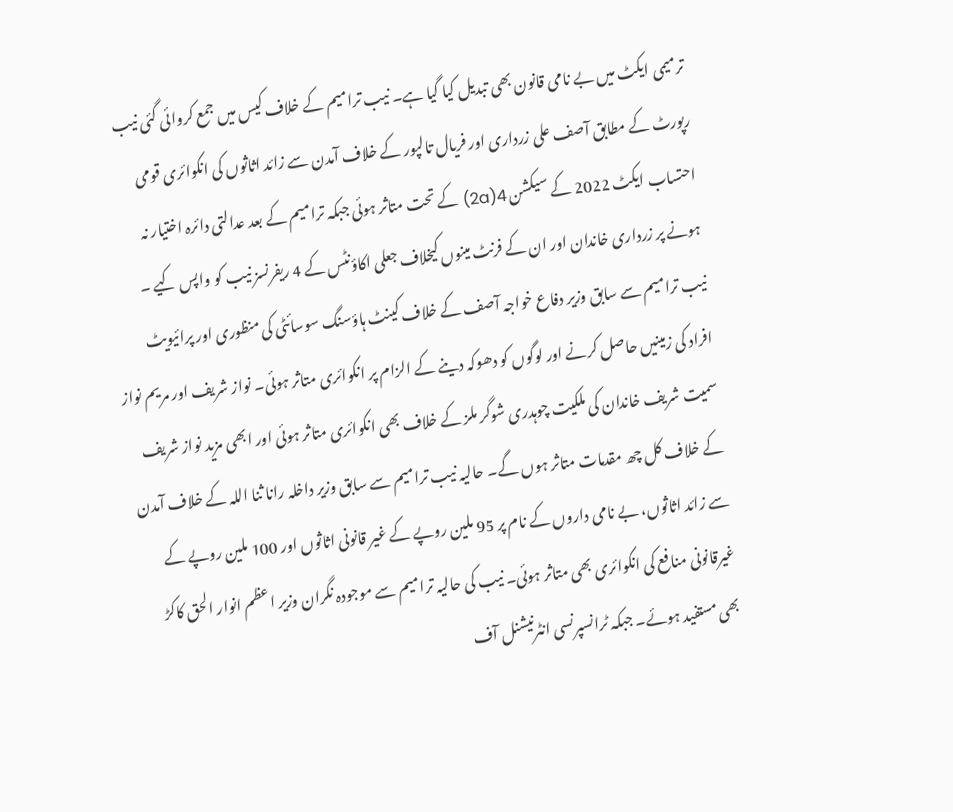ترمیمی ایکٹ میں بے نامی قانون بھی تبدیل کیا گیا ہے۔ نیب ترامیم کے خلاف کیس میں جمع کروائی گئی نیب رپورٹ کے مطابق آصف علی زرداری اور فریال تالپور کے خلاف آمدن سے زائد اثاثوں کی انکوائری قومی احتساب ایکٹ 2022 کے سیکشن 4(2a) کے تحت متاثر ہوئی جبکہ ترامیم کے بعد عدالتی دائرہ اختیار نہ ہونے پر زرداری خاندان اور ان کے فرنٹ مینوں کیخلاف جعلی اکاؤنٹس کے 4 ریفرنسز نیب کو واپس کیے ۔ نیب ترامیم سے سابق وزیر دفاع خواجہ آصف کے خلاف کینٹ ہاؤسنگ سوسائٹی کی منظوری اور پرائیویٹ افراد کی زمینیں حاصل کرنے اور لوگوں کو دھوکہ دینے کے الزام پر انکوائری متاثر ہوئی۔ نواز شریف اور مریم نواز سمیت شریف خاندان کی ملکیت چوہدری شوگر ملز کے خلاف بھی انکوائری متاثر ہوئی اور ابھی مزید نواز شریف کے خلاف کل چھ مقدمات متاثر ہوں گے۔ حالیہ نیب ترامیم سے سابق وزیر داخلہ رانا ثنا اللہ کے خلاف آمدن سے زائد اثاثوں، بے نامی داروں کے نام پر 95 ملین روپے کے غیر قانونی اثاثوں اور 100 ملین روپے کے غیرقانونی منافع کی انکوائری بھی متاثر ہوئی۔ نیب کی حالیہ ترامیم سے موجودہ نگران وزیر اعظم انوار الحق کاکڑ بھی مستفید ہوئے۔ جبکہ ٹرانسپرنسی انٹرنیشنل آف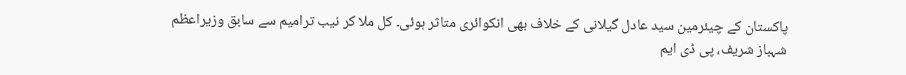پاکستان کے چیئرمین سید عادل گیلانی کے خلاف بھی انکوائری متاثر ہوئی۔ کل ملا کر نیب ترامیم سے سابق وزیراعظم شہباز شریف، پی ڈی ایم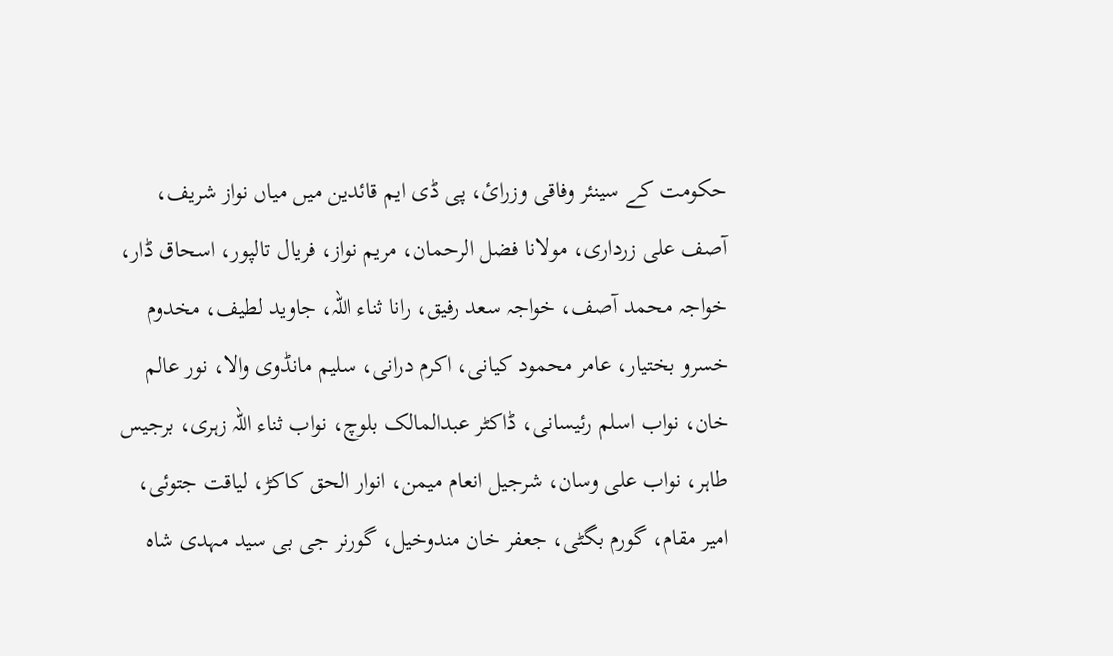حکومت کے سینئر وفاقی وزرائ، پی ڈی ایم قائدین میں میاں نواز شریف، آصف علی زرداری، مولانا فضل الرحمان، مریم نواز، فریال تالپور، اسحاق ڈار، خواجہ محمد آصف، خواجہ سعد رفیق، رانا ثناء اللہ، جاوید لطیف، مخدوم خسرو بختیار، عامر محمود کیانی، اکرم درانی، سلیم مانڈوی والا، نور عالم خان، نواب اسلم رئیسانی، ڈاکٹر عبدالمالک بلوچ، نواب ثناء اللہ زہری، برجیس طاہر، نواب علی وسان، شرجیل انعام میمن، انوار الحق کاکڑ، لیاقت جتوئی، امیر مقام، گورم بگٹی، جعفر خان مندوخیل، گورنر جی بی سید مہدی شاہ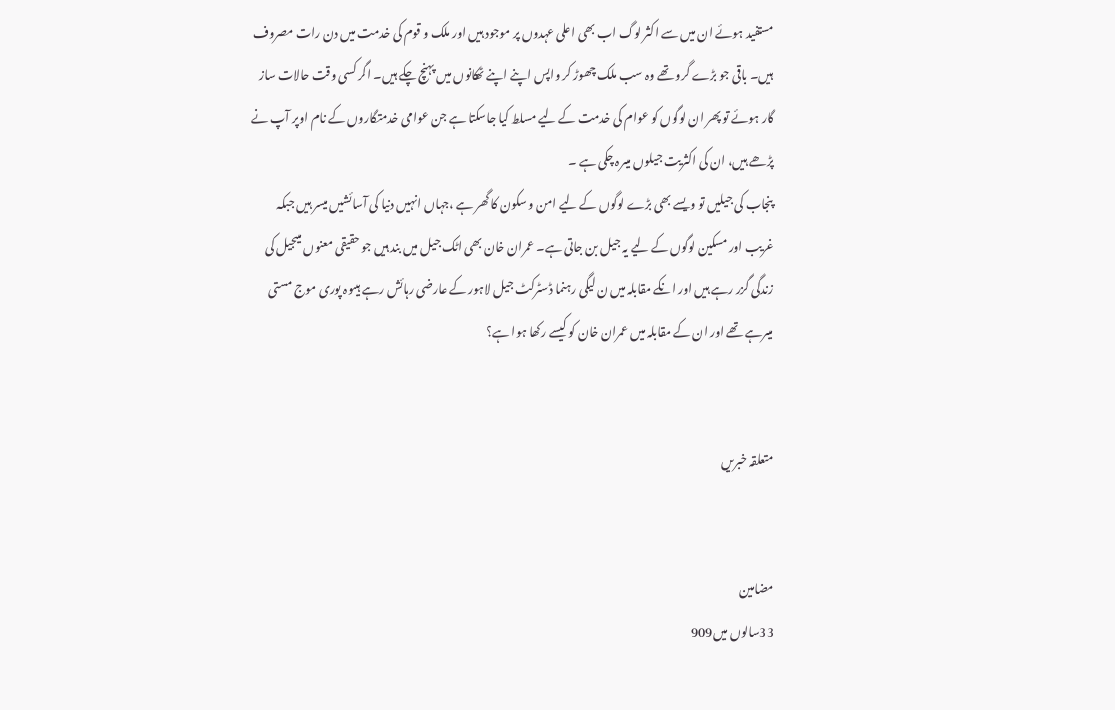مستفید ہوئے ان میں سے اکثر لوگ اب بھی اعلی عہدوں پر موجود ہیں اور ملک و قوم کی خدمت میں دن رات مصروف ہیں۔ باقی جو بڑے گرو تھے وہ سب ملک چھوڑ کر واپس اپنے اپنے ٹھکانوں میں پہنچ چکے ہیں۔ اگر کسی وقت حالات ساز گار ہوئے تو پھر ان لوگوں کو عوام کی خدمت کے لیے مسلط کیا جاسکتا ہے جن عوامی خدمتگاروں کے نام اوپر آپ نے پڑھے ہیں، ان کی اکثریت جیلوں میںرہ چکی ہے ۔
پنجاب کی جیلیں تو ویسے بھی بڑے لوگوں کے لیے امن و سکون کا گھر ہے ،جہاں انہیں دنیا کی آسائشیں میسر ہیں جبکہ غریب اور مسکین لوگوں کے لیے یہ جیل بن جاتی ہے۔ عمران خان بھی اٹک جیل میں بند ہیں جو حقیقی معنوں میںجیل کی زندگی گزر رہے ہیں اور انکے مقابلہ میں ن لیگی رہنما ڈسٹرکٹ جیل لاہور کے عارضی رہائش رہے ہیںوہ پوری موج مستی میںرہے تھے اور ان کے مقابلہ میں عمران خان کو کیسے رکھا ہوا ہے؟


متعلقہ خبریں


مضامین
33سالوں میں909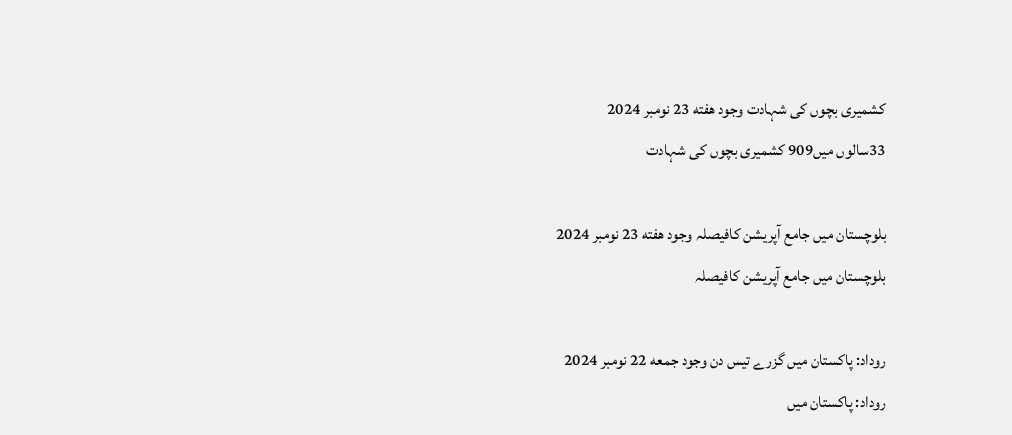کشمیری بچوں کی شہادت وجود هفته 23 نومبر 2024
33سالوں میں909 کشمیری بچوں کی شہادت

بلوچستان میں جامع آپریشن کافیصلہ وجود هفته 23 نومبر 2024
بلوچستان میں جامع آپریشن کافیصلہ

روداد: پاکستان میں گزرے تیس دن وجود جمعه 22 نومبر 2024
روداد: پاکستان میں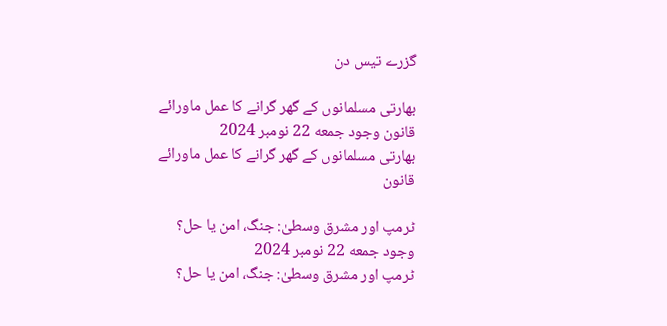گزرے تیس دن

بھارتی مسلمانوں کے گھر گرانے کا عمل ماورائے قانون وجود جمعه 22 نومبر 2024
بھارتی مسلمانوں کے گھر گرانے کا عمل ماورائے قانون

ٹرمپ اور مشرق وسطیٰ: جنگ، امن یا حل؟ وجود جمعه 22 نومبر 2024
ٹرمپ اور مشرق وسطیٰ: جنگ، امن یا حل؟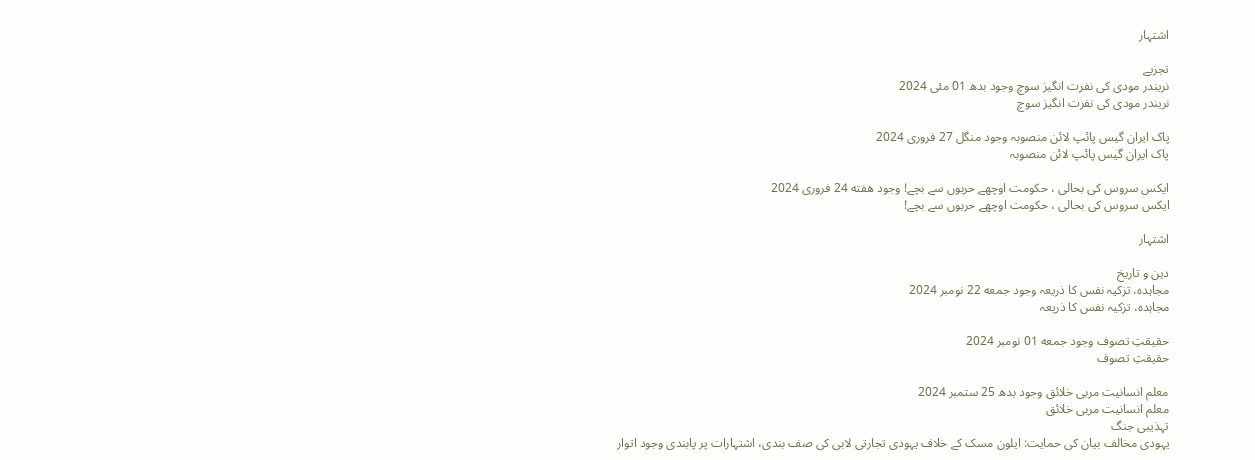اشتہار

تجزیے
نریندر مودی کی نفرت انگیز سوچ وجود بدھ 01 مئی 2024
نریندر مودی کی نفرت انگیز سوچ

پاک ایران گیس پائپ لائن منصوبہ وجود منگل 27 فروری 2024
پاک ایران گیس پائپ لائن منصوبہ

ایکس سروس کی بحالی ، حکومت اوچھے حربوں سے بچے! وجود هفته 24 فروری 2024
ایکس سروس کی بحالی ، حکومت اوچھے حربوں سے بچے!

اشتہار

دین و تاریخ
مجاہدہ، تزکیہ نفس کا ذریعہ وجود جمعه 22 نومبر 2024
مجاہدہ، تزکیہ نفس کا ذریعہ

حقیقتِ تصوف وجود جمعه 01 نومبر 2024
حقیقتِ تصوف

معلم انسانیت مربی خلائق وجود بدھ 25 ستمبر 2024
معلم انسانیت مربی خلائق
تہذیبی جنگ
یہودی مخالف بیان کی حمایت: ایلون مسک کے خلاف یہودی تجارتی لابی کی صف بندی، اشتہارات پر پابندی وجود اتوار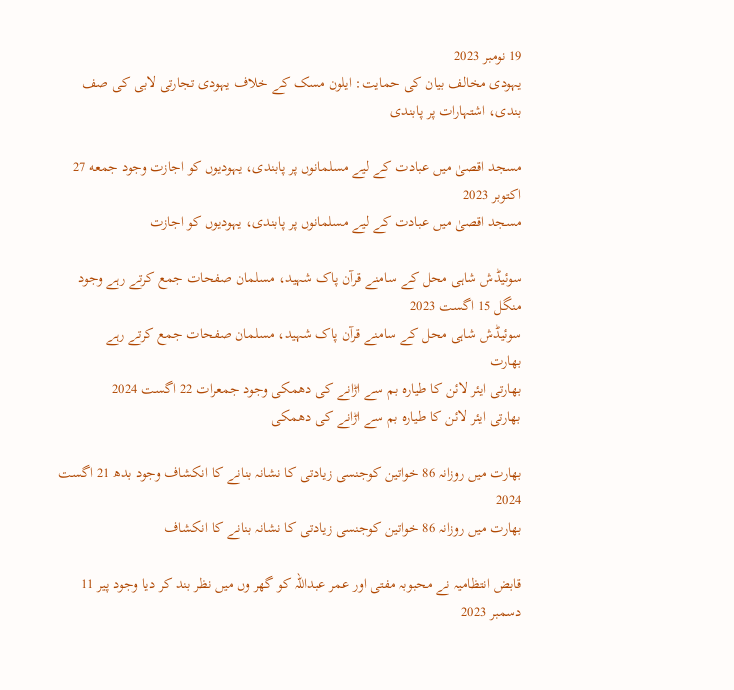19 نومبر 2023
یہودی مخالف بیان کی حمایت: ایلون مسک کے خلاف یہودی تجارتی لابی کی صف بندی، اشتہارات پر پابندی

مسجد اقصیٰ میں عبادت کے لیے مسلمانوں پر پابندی، یہودیوں کو اجازت وجود جمعه 27 اکتوبر 2023
مسجد اقصیٰ میں عبادت کے لیے مسلمانوں پر پابندی، یہودیوں کو اجازت

سوئیڈش شاہی محل کے سامنے قرآن پاک شہید، مسلمان صفحات جمع کرتے رہے وجود منگل 15 اگست 2023
سوئیڈش شاہی محل کے سامنے قرآن پاک شہید، مسلمان صفحات جمع کرتے رہے
بھارت
بھارتی ایئر لائن کا طیارہ بم سے اڑانے کی دھمکی وجود جمعرات 22 اگست 2024
بھارتی ایئر لائن کا طیارہ بم سے اڑانے کی دھمکی

بھارت میں روزانہ 86 خواتین کوجنسی زیادتی کا نشانہ بنانے کا انکشاف وجود بدھ 21 اگست 2024
بھارت میں روزانہ 86 خواتین کوجنسی زیادتی کا نشانہ بنانے کا انکشاف

قابض انتظامیہ نے محبوبہ مفتی اور عمر عبداللہ کو گھر وں میں نظر بند کر دیا وجود پیر 11 دسمبر 2023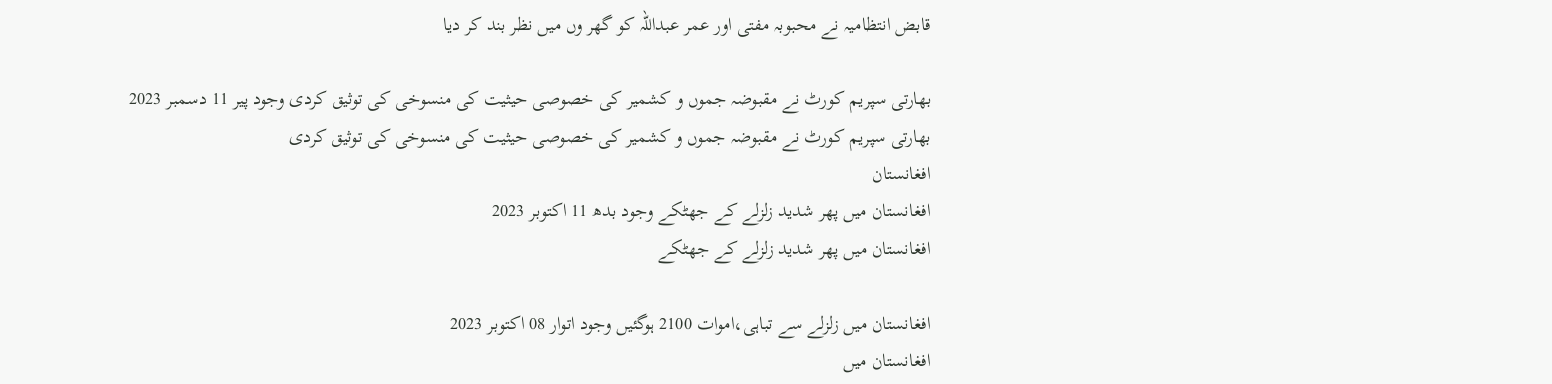قابض انتظامیہ نے محبوبہ مفتی اور عمر عبداللہ کو گھر وں میں نظر بند کر دیا

بھارتی سپریم کورٹ نے مقبوضہ جموں و کشمیر کی خصوصی حیثیت کی منسوخی کی توثیق کردی وجود پیر 11 دسمبر 2023
بھارتی سپریم کورٹ نے مقبوضہ جموں و کشمیر کی خصوصی حیثیت کی منسوخی کی توثیق کردی
افغانستان
افغانستان میں پھر شدید زلزلے کے جھٹکے وجود بدھ 11 اکتوبر 2023
افغانستان میں پھر شدید زلزلے کے جھٹکے

افغانستان میں زلزلے سے تباہی،اموات 2100 ہوگئیں وجود اتوار 08 اکتوبر 2023
افغانستان میں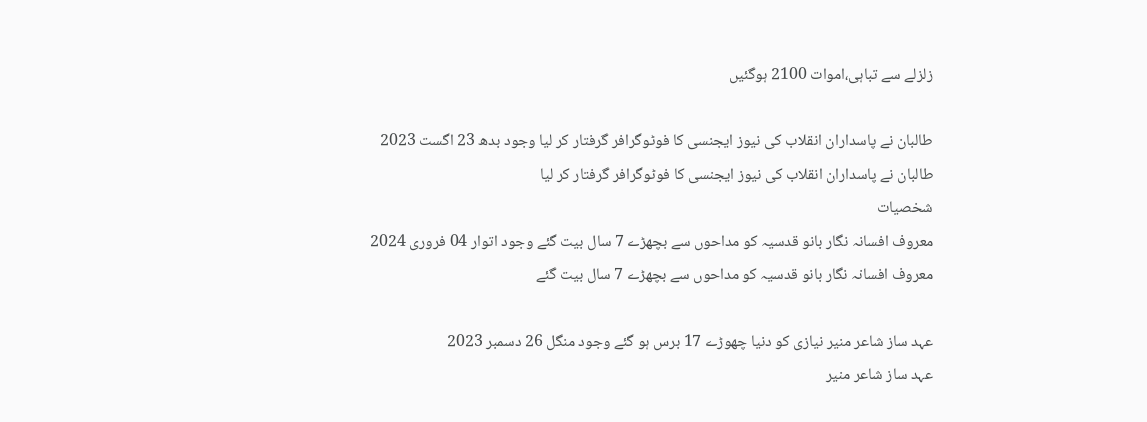زلزلے سے تباہی،اموات 2100 ہوگئیں

طالبان نے پاسداران انقلاب کی نیوز ایجنسی کا فوٹوگرافر گرفتار کر لیا وجود بدھ 23 اگست 2023
طالبان نے پاسداران انقلاب کی نیوز ایجنسی کا فوٹوگرافر گرفتار کر لیا
شخصیات
معروف افسانہ نگار بانو قدسیہ کو مداحوں سے بچھڑے 7 سال بیت گئے وجود اتوار 04 فروری 2024
معروف افسانہ نگار بانو قدسیہ کو مداحوں سے بچھڑے 7 سال بیت گئے

عہد ساز شاعر منیر نیازی کو دنیا چھوڑے 17 برس ہو گئے وجود منگل 26 دسمبر 2023
عہد ساز شاعر منیر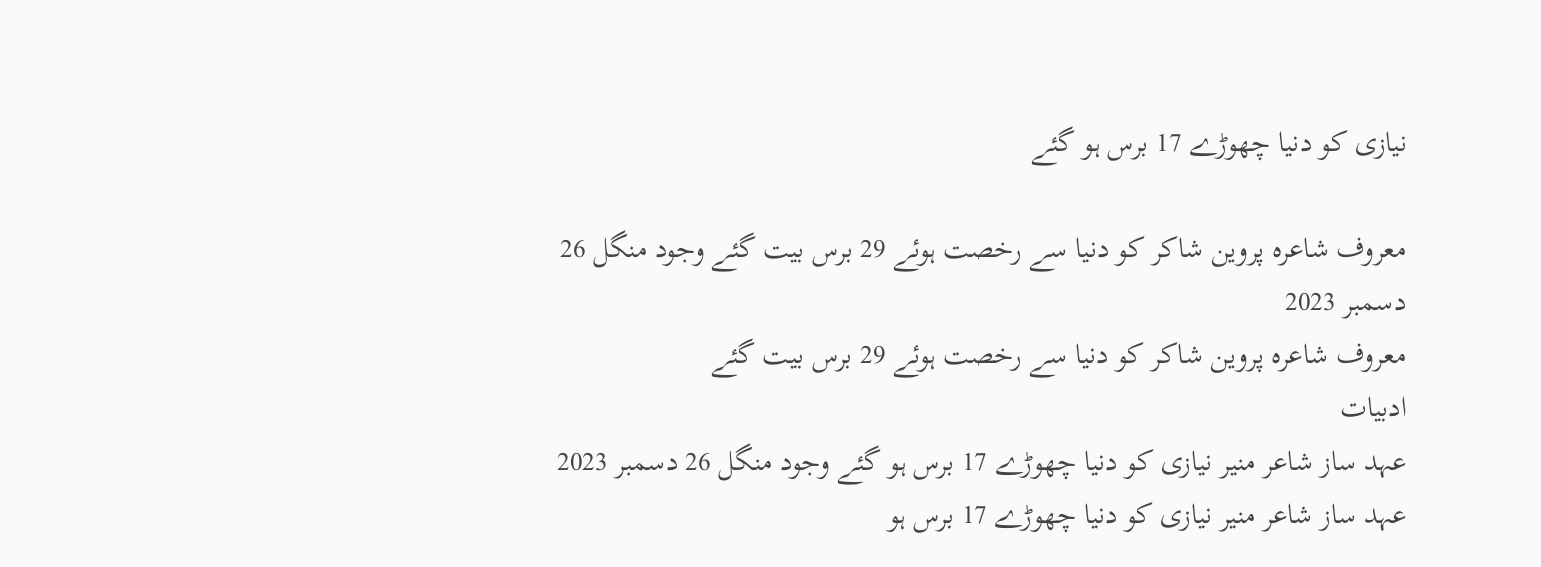نیازی کو دنیا چھوڑے 17 برس ہو گئے

معروف شاعرہ پروین شاکر کو دنیا سے رخصت ہوئے 29 برس بیت گئے وجود منگل 26 دسمبر 2023
معروف شاعرہ پروین شاکر کو دنیا سے رخصت ہوئے 29 برس بیت گئے
ادبیات
عہد ساز شاعر منیر نیازی کو دنیا چھوڑے 17 برس ہو گئے وجود منگل 26 دسمبر 2023
عہد ساز شاعر منیر نیازی کو دنیا چھوڑے 17 برس ہو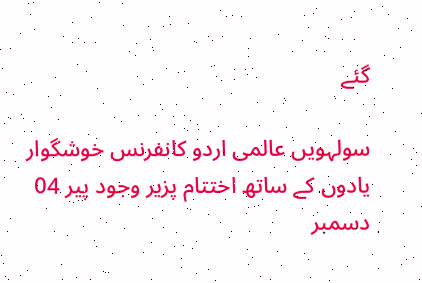گئے

سولہویں عالمی اردو کانفرنس خوشگوار یادوں کے ساتھ اختتام پزیر وجود پیر 04 دسمبر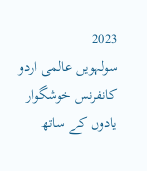2023
سولہویں عالمی اردو کانفرنس خوشگوار یادوں کے ساتھ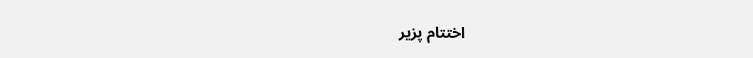اختتام پزیر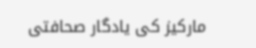مارکیز کی یادگار صحافتی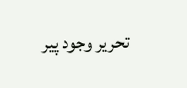تحریر وجود پیر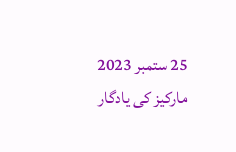25 ستمبر 2023
مارکیز کی یادگار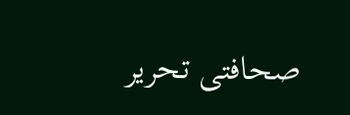صحافتی تحریر